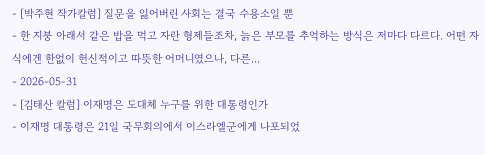- [박주현 작가칼럼] 질문을 잃어버린 사회는 결국 수용소일 뿐
- 한 지붕 아래서 같은 밥을 먹고 자란 형제들조차, 늙은 부모를 추억하는 방식은 저마다 다르다. 어떤 자식에겐 한없이 헌신적이고 따뜻한 어머니였으나, 다른...
- 2026-05-31
- [김태산 칼럼] 이재명은 도대체 누구를 위한 대통령인가
- 이재명 대통령은 21일 국무회의에서 이스라엘군에게 나포되었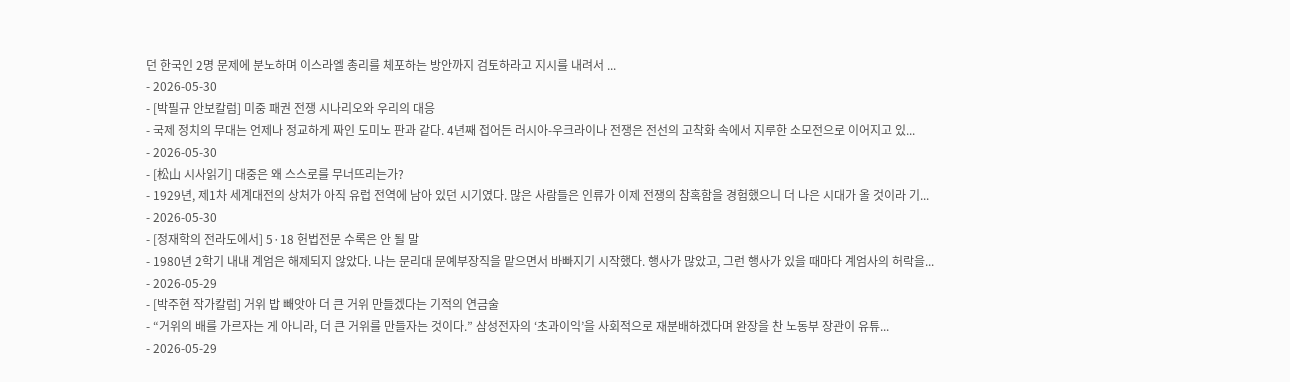던 한국인 2명 문제에 분노하며 이스라엘 총리를 체포하는 방안까지 검토하라고 지시를 내려서 ...
- 2026-05-30
- [박필규 안보칼럼] 미중 패권 전쟁 시나리오와 우리의 대응
- 국제 정치의 무대는 언제나 정교하게 짜인 도미노 판과 같다. 4년째 접어든 러시아-우크라이나 전쟁은 전선의 고착화 속에서 지루한 소모전으로 이어지고 있...
- 2026-05-30
- [松山 시사읽기] 대중은 왜 스스로를 무너뜨리는가?
- 1929년, 제1차 세계대전의 상처가 아직 유럽 전역에 남아 있던 시기였다. 많은 사람들은 인류가 이제 전쟁의 참혹함을 경험했으니 더 나은 시대가 올 것이라 기...
- 2026-05-30
- [정재학의 전라도에서] 5·18 헌법전문 수록은 안 될 말
- 1980년 2학기 내내 계엄은 해제되지 않았다. 나는 문리대 문예부장직을 맡으면서 바빠지기 시작했다. 행사가 많았고, 그런 행사가 있을 때마다 계엄사의 허락을...
- 2026-05-29
- [박주현 작가칼럼] 거위 밥 빼앗아 더 큰 거위 만들겠다는 기적의 연금술
- “거위의 배를 가르자는 게 아니라, 더 큰 거위를 만들자는 것이다.” 삼성전자의 ‘초과이익’을 사회적으로 재분배하겠다며 완장을 찬 노동부 장관이 유튜...
- 2026-05-29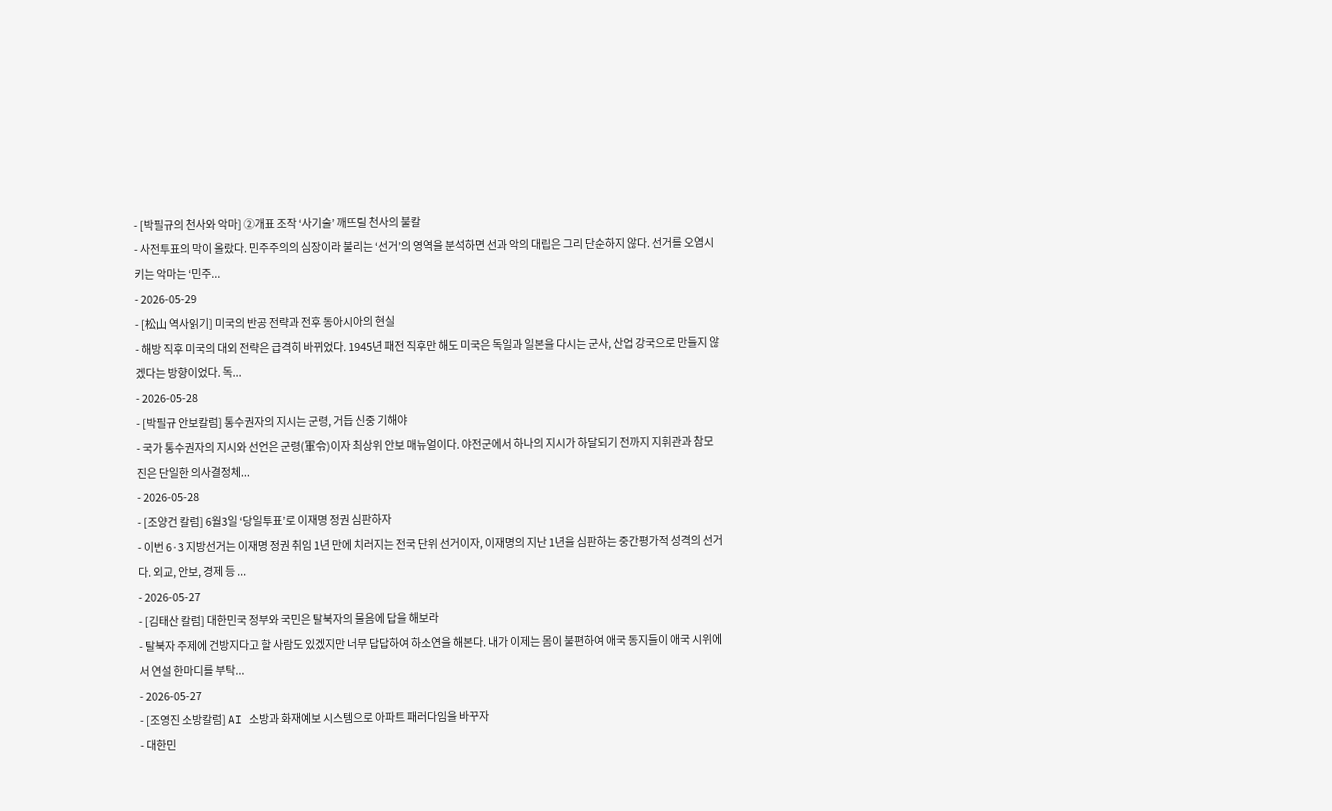- [박필규의 천사와 악마] ②개표 조작 ‘사기술’ 깨뜨릴 천사의 불칼
- 사전투표의 막이 올랐다. 민주주의의 심장이라 불리는 ‘선거’의 영역을 분석하면 선과 악의 대립은 그리 단순하지 않다. 선거를 오염시키는 악마는 ‘민주...
- 2026-05-29
- [松山 역사읽기] 미국의 반공 전략과 전후 동아시아의 현실
- 해방 직후 미국의 대외 전략은 급격히 바뀌었다. 1945년 패전 직후만 해도 미국은 독일과 일본을 다시는 군사, 산업 강국으로 만들지 않겠다는 방향이었다. 독...
- 2026-05-28
- [박필규 안보칼럼] 통수권자의 지시는 군령, 거듭 신중 기해야
- 국가 통수권자의 지시와 선언은 군령(軍令)이자 최상위 안보 매뉴얼이다. 야전군에서 하나의 지시가 하달되기 전까지 지휘관과 참모진은 단일한 의사결정체...
- 2026-05-28
- [조양건 칼럼] 6월3일 ‘당일투표’로 이재명 정권 심판하자
- 이번 6·3 지방선거는 이재명 정권 취임 1년 만에 치러지는 전국 단위 선거이자, 이재명의 지난 1년을 심판하는 중간평가적 성격의 선거다. 외교, 안보, 경제 등 ...
- 2026-05-27
- [김태산 칼럼] 대한민국 정부와 국민은 탈북자의 물음에 답을 해보라
- 탈북자 주제에 건방지다고 할 사람도 있겠지만 너무 답답하여 하소연을 해본다. 내가 이제는 몸이 불편하여 애국 동지들이 애국 시위에서 연설 한마디를 부탁...
- 2026-05-27
- [조영진 소방칼럼] AI 소방과 화재예보 시스템으로 아파트 패러다임을 바꾸자
- 대한민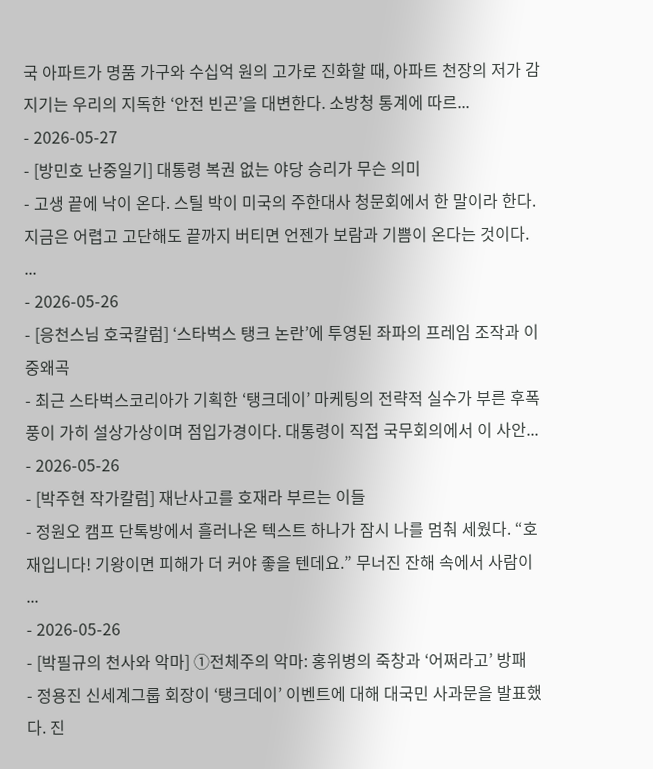국 아파트가 명품 가구와 수십억 원의 고가로 진화할 때, 아파트 천장의 저가 감지기는 우리의 지독한 ‘안전 빈곤’을 대변한다. 소방청 통계에 따르...
- 2026-05-27
- [방민호 난중일기] 대통령 복권 없는 야당 승리가 무슨 의미
- 고생 끝에 낙이 온다. 스틸 박이 미국의 주한대사 청문회에서 한 말이라 한다. 지금은 어렵고 고단해도 끝까지 버티면 언젠가 보람과 기쁨이 온다는 것이다. ...
- 2026-05-26
- [응천스님 호국칼럼] ‘스타벅스 탱크 논란’에 투영된 좌파의 프레임 조작과 이중왜곡
- 최근 스타벅스코리아가 기획한 ‘탱크데이’ 마케팅의 전략적 실수가 부른 후폭풍이 가히 설상가상이며 점입가경이다. 대통령이 직접 국무회의에서 이 사안...
- 2026-05-26
- [박주현 작가칼럼] 재난사고를 호재라 부르는 이들
- 정원오 캠프 단톡방에서 흘러나온 텍스트 하나가 잠시 나를 멈춰 세웠다. “호재입니다! 기왕이면 피해가 더 커야 좋을 텐데요.” 무너진 잔해 속에서 사람이 ...
- 2026-05-26
- [박필규의 천사와 악마] ①전체주의 악마: 홍위병의 죽창과 ‘어쩌라고’ 방패
- 정용진 신세계그룹 회장이 ‘탱크데이’ 이벤트에 대해 대국민 사과문을 발표했다. 진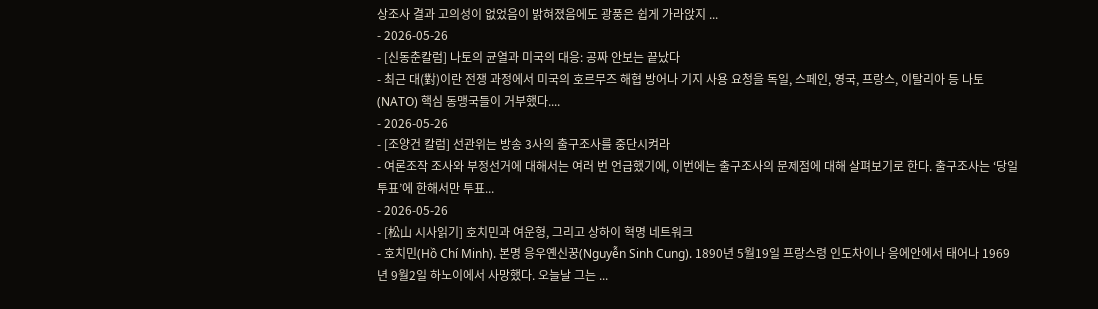상조사 결과 고의성이 없었음이 밝혀졌음에도 광풍은 쉽게 가라앉지 ...
- 2026-05-26
- [신동춘칼럼] 나토의 균열과 미국의 대응: 공짜 안보는 끝났다
- 최근 대(對)이란 전쟁 과정에서 미국의 호르무즈 해협 방어나 기지 사용 요청을 독일, 스페인, 영국, 프랑스, 이탈리아 등 나토(NATO) 핵심 동맹국들이 거부했다....
- 2026-05-26
- [조양건 칼럼] 선관위는 방송 3사의 출구조사를 중단시켜라
- 여론조작 조사와 부정선거에 대해서는 여러 번 언급했기에, 이번에는 출구조사의 문제점에 대해 살펴보기로 한다. 출구조사는 ‘당일투표’에 한해서만 투표...
- 2026-05-26
- [松山 시사읽기] 호치민과 여운형, 그리고 상하이 혁명 네트워크
- 호치민(Hồ Chí Minh). 본명 응우옌신꿍(Nguyễn Sinh Cung). 1890년 5월19일 프랑스령 인도차이나 응에안에서 태어나 1969년 9월2일 하노이에서 사망했다. 오늘날 그는 ...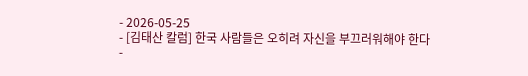- 2026-05-25
- [김태산 칼럼] 한국 사람들은 오히려 자신을 부끄러워해야 한다
-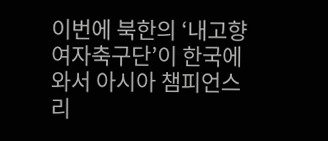이번에 북한의 ‘내고향여자축구단’이 한국에 와서 아시아 챔피언스리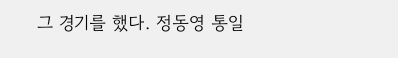그 경기를 했다. 정동영 통일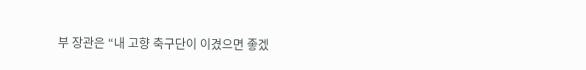부 장관은 “내 고향 축구단이 이겼으면 좋겠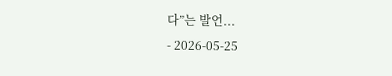다”는 발언...
- 2026-05-25